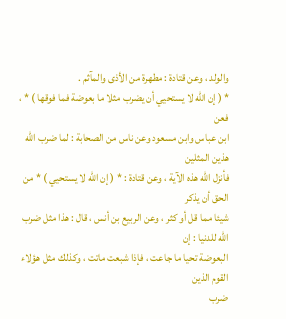والولد ، وعن قتادة : مطهرة من الأذى والمآثم .
* ( إن الله لا يستحيي أن يضرب مثلا ما بعوضة فما فوقها ) * ، فعن
ابن عباس وابن مسعود وعن ناس من الصحابة : لما ضرب الله هذين المثلين
فأنزل الله هذه الآية ، وعن قتادة : * ( إن الله لا يستحيي ) * من الحق أن يذكر
شيئا مما قل أو كثر ، وعن الربيع بن أنس ، قال : هذا مثل ضرب الله للدنيا : إن
البعوضة تحيا ما جاعت ، فإذا شبعت ماتت ، وكذلك مثل هؤلاء القوم الذين
ضرب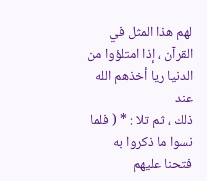لهم هذا المثل في القرآن ، إذا امتلؤوا من الدنيا ريا أخذهم الله عند
ذلك ، ثم تلا : * ( فلما نسوا ما ذكروا به فتحنا عليهم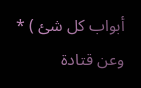أبواب كل شئ ) * وعن قتادة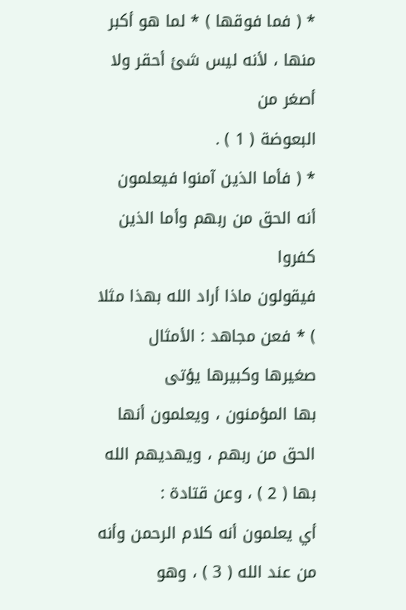* ( فما فوقها ) * لما هو أكبر منها ، لأنه ليس شئ أحقر ولا أصغر من
البعوضة ( 1 ) .
* ( فأما الذين آمنوا فيعلمون أنه الحق من ربهم وأما الذين كفروا
فيقولون ماذا أراد الله بهذا مثلا ) * فعن مجاهد : الأمثال صغيرها وكبيرها يؤتى
بها المؤمنون ، ويعلمون أنها الحق من ربهم ، ويهديهم الله بها ( 2 ) ، وعن قتادة :
أي يعلمون أنه كلام الرحمن وأنه من عند الله ( 3 ) ، وهو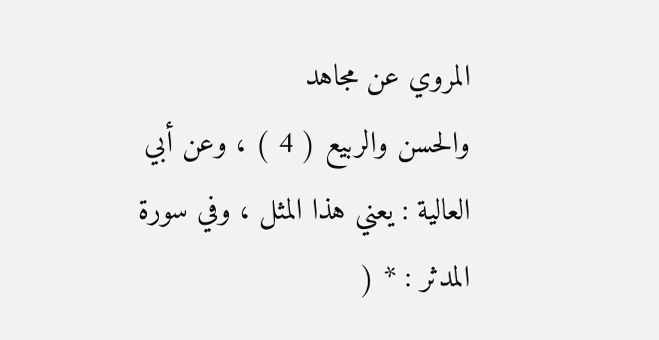المروي عن مجاهد
والحسن والربيع ( 4 ) ، وعن أبي العالية : يعني هذا المثل ، وفي سورة
المدثر : * (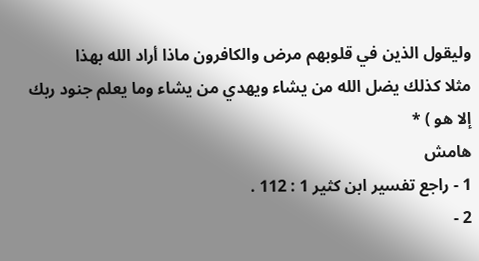وليقول الذين في قلوبهم مرض والكافرون ماذا أراد الله بهذا
مثلا كذلك يضل الله من يشاء ويهدي من يشاء وما يعلم جنود ربك إلا هو ) *
هامش
1 - راجع تفسير ابن كثير 1 : 112 .
2 -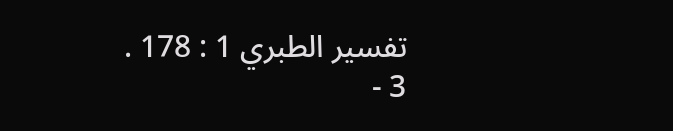تفسير الطبري 1 : 178 .
3 -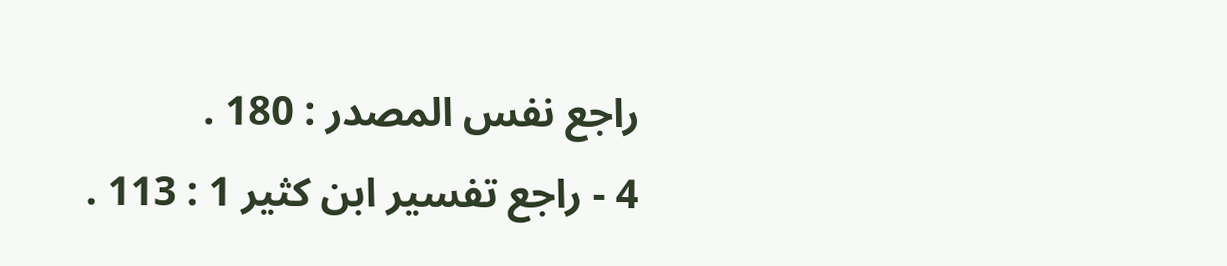راجع نفس المصدر : 180 .
4 - راجع تفسير ابن كثير 1 : 113 .